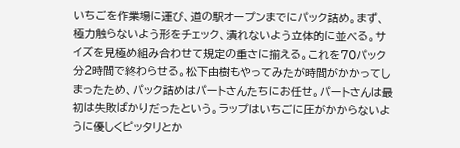いちごを作業場に運び、道の駅オープンまでにパック詰め。まず、極力触らないよう形をチェック、潰れないよう立体的に並べる。サイズを見極め組み合わせて規定の重さに揃える。これを70パック分2時間で終わらせる。松下由樹もやってみたが時間がかかってしまったため、パック詰めはパートさんたちにお任せ。パートさんは最初は失敗ばかりだったという。ラップはいちごに圧がかからないように優しくピッタリとか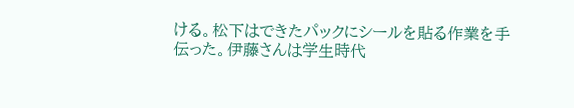ける。松下はできたパックにシールを貼る作業を手伝った。伊藤さんは学生時代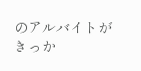のアルバイトがきっか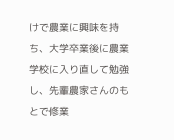けで農業に興味を持ち、大学卒業後に農業学校に入り直して勉強し、先輩農家さんのもとで修業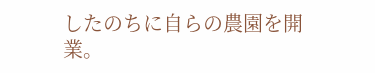したのちに自らの農園を開業。